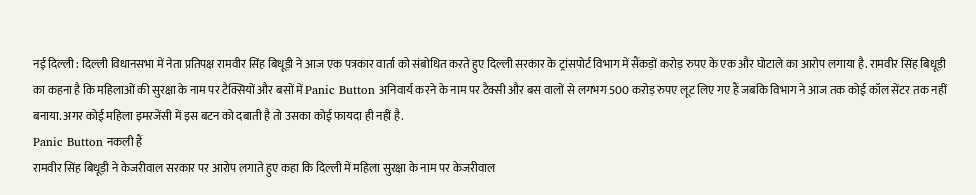नई दिल्ली : दिल्ली विधानसभा में नेता प्रतिपक्ष रामवीर सिंह बिधूड़ी ने आज एक पत्रकार वार्ता को संबोधित करते हुए दिल्ली सरकार के ट्रांसपोर्ट विभाग में सैंकड़ों करोड़ रुपए के एक और घोटाले का आरोप लगाया है. रामवीर सिंह बिधूड़ी का कहना है कि महिलाओं की सुरक्षा के नाम पर टैक्सियों और बसों में Panic Button अनिवार्य करने के नाम पर टैक्सी और बस वालों से लगभग 500 करोड़ रुपए लूट लिए गए हैं जबकि विभाग ने आज तक कोई कॉल सेंटर तक नहीं बनाया. अगर कोई महिला इमरजेंसी में इस बटन को दबाती है तो उसका कोई फायदा ही नहीं है.
Panic Button नकली हैं
रामवीर सिंह बिधूड़ी ने केजरीवाल सरकार पर आरोप लगाते हुए कहा कि दिल्ली में महिला सुरक्षा के नाम पर केजरीवाल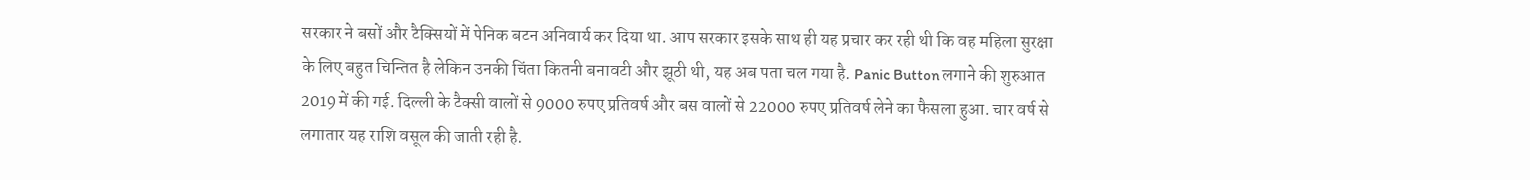सरकार ने बसों और टैक्सियों में पेनिक बटन अनिवार्य कर दिया था. आप सरकार इसके साथ ही यह प्रचार कर रही थी कि वह महिला सुरक्षा के लिए बहुत चिन्तित है लेकिन उनकी चिंता कितनी बनावटी और झूठी थी, यह अब पता चल गया है. Panic Button लगाने की शुरुआत 2019 में की गई. दिल्ली के टैक्सी वालों से 9000 रुपए प्रतिवर्ष और बस वालों से 22000 रुपए प्रतिवर्ष लेने का फैसला हुआ. चार वर्ष से लगातार यह राशि वसूल की जाती रही है.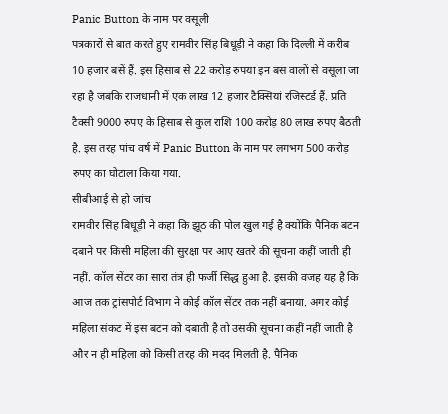Panic Button के नाम पर वसूली
पत्रकारों से बात करते हुए रामवीर सिंह बिधूड़ी ने कहा कि दिल्ली में करीब 10 हजार बसें हैं. इस हिसाब से 22 करोड़ रुपया इन बस वालों से वसूला जा रहा है जबकि राजधानी में एक लाख 12 हजार टैक्सियां रजिस्टर्ड हैं. प्रति टैक्सी 9000 रुपए के हिसाब से कुल राशि 100 करोड़ 80 लाख रुपए बैठती है. इस तरह पांच वर्ष में Panic Button के नाम पर लगभग 500 करोड़ रुपए का घोटाला किया गया.
सीबीआई से हो जांच
रामवीर सिंह बिधूड़ी ने कहा कि झूठ की पोल खुल गई है क्योंकि पैनिक बटन दबाने पर किसी महिला की सुरक्षा पर आए खतरे की सूचना कहीं जाती ही नहीं. कॉल सेंटर का सारा तंत्र ही फर्जी सिद्ध हुआ है. इसकी वजह यह है कि आज तक ट्रांसपोर्ट विभाग ने कोई कॉल सेंटर तक नहीं बनाया. अगर कोई महिला संकट में इस बटन को दबाती है तो उसकी सूचना कहीं नहीं जाती है और न ही महिला को किसी तरह की मदद मिलती है. पैनिक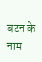बटन के नाम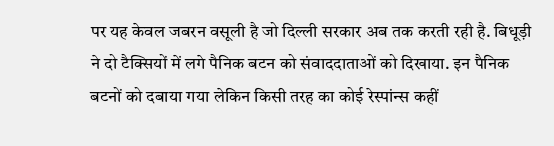पर यह केवल जबरन वसूली है जो दिल्ली सरकार अब तक करती रही है. बिधूड़ी ने दो टैक्सियों में लगे पैनिक बटन को संवाददाताओं को दिखाया. इन पैनिक बटनों को दबाया गया लेकिन किसी तरह का कोई रेस्पांन्स कहीं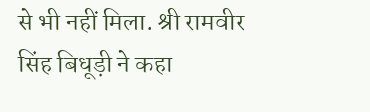से भी नहीं मिला. श्री रामवीर सिंह बिधूड़ी ने कहा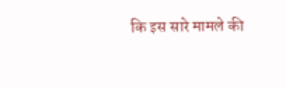कि इस सारे मामले की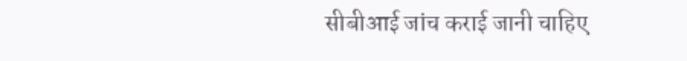सीबीआई जांच कराई जानी चाहिए